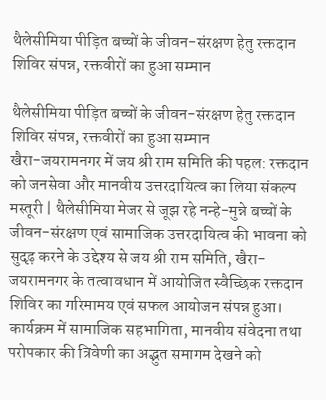थैलेसीमिया पीड़ित बच्चों के जीवन-संरक्षण हेतु रक्तदान शिविर संपन्न, रक्तवीरों का हुआ सम्मान

थैलेसीमिया पीड़ित बच्चों के जीवन-संरक्षण हेतु रक्तदान शिविर संपन्न, रक्तवीरों का हुआ सम्मान
खैरा-जयरामनगर में जय श्री राम समिति की पहल: रक्तदान को जनसेवा और मानवीय उत्तरदायित्व का लिया संकल्प
मस्तूरी | थैलेसीमिया मेजर से जूझ रहे नन्हे-मुन्ने बच्चों के जीवन-संरक्षण एवं सामाजिक उत्तरदायित्व की भावना को सुदृढ़ करने के उद्देश्य से जय श्री राम समिति, खैरा-जयरामनगर के तत्वावधान में आयोजित स्वैच्छिक रक्तदान शिविर का गरिमामय एवं सफल आयोजन संपन्न हुआ। कार्यक्रम में सामाजिक सहभागिता, मानवीय संवेदना तथा परोपकार की त्रिवेणी का अद्भुत समागम देखने को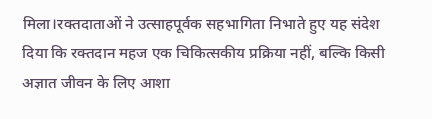मिला।रक्तदाताओं ने उत्साहपूर्वक सहभागिता निभाते हुए यह संदेश दिया कि रक्तदान महज एक चिकित्सकीय प्रक्रिया नहीं, बल्कि किसी अज्ञात जीवन के लिए आशा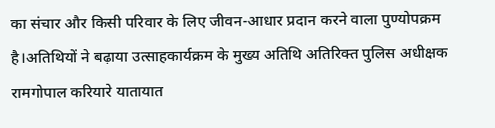का संचार और किसी परिवार के लिए जीवन-आधार प्रदान करने वाला पुण्योपक्रम है।अतिथियों ने बढ़ाया उत्साहकार्यक्रम के मुख्य अतिथि अतिरिक्त पुलिस अधीक्षक रामगोपाल करियारे यातायात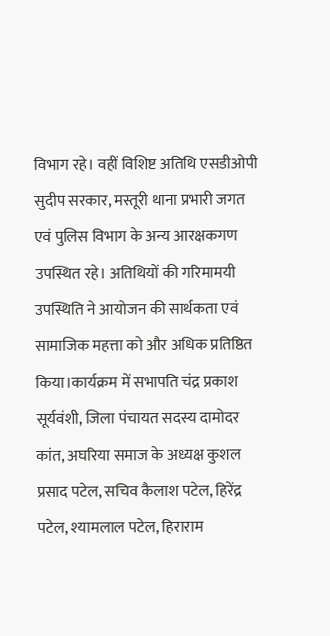विभाग रहे। वहीं विशिष्ट अतिथि एसडीओपी सुदीप सरकार, मस्तूरी थाना प्रभारी जगत एवं पुलिस विभाग के अन्य आरक्षकगण उपस्थित रहे। अतिथियों की गरिमामयी उपस्थिति ने आयोजन की सार्थकता एवं सामाजिक महत्ता को और अधिक प्रतिष्ठित किया।कार्यक्रम में सभापति चंद्र प्रकाश सूर्यवंशी, जिला पंचायत सदस्य दामोदर कांत, अघरिया समाज के अध्यक्ष कुशल प्रसाद पटेल, सचिव कैलाश पटेल, हिरेंद्र पटेल, श्यामलाल पटेल, हिराराम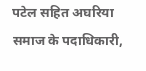पटेल सहित अघरिया समाज के पदाधिकारी,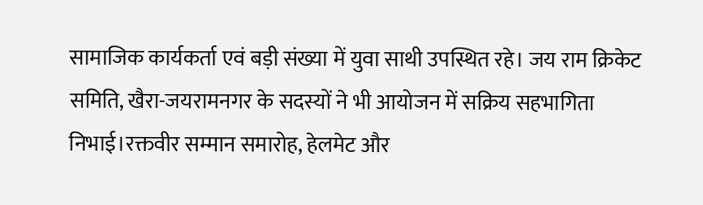सामाजिक कार्यकर्ता एवं बड़ी संख्या में युवा साथी उपस्थित रहे। जय राम क्रिकेट समिति, खैरा-जयरामनगर के सदस्यों ने भी आयोजन में सक्रिय सहभागिता निभाई।रक्तवीर सम्मान समारोह, हेलमेट और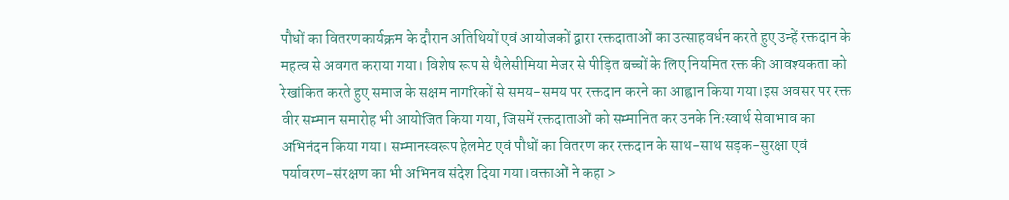पौधों का वितरणकार्यक्रम के दौरान अतिथियों एवं आयोजकों द्वारा रक्तदाताओं का उत्साहवर्धन करते हुए उन्हें रक्तदान के महत्व से अवगत कराया गया। विशेष रूप से थैलेसीमिया मेजर से पीड़ित बच्चों के लिए नियमित रक्त की आवश्यकता को रेखांकित करते हुए समाज के सक्षम नागरिकों से समय-समय पर रक्तदान करने का आह्वान किया गया।इस अवसर पर रक्त वीर सम्मान समारोह भी आयोजित किया गया, जिसमें रक्तदाताओं को सम्मानित कर उनके निःस्वार्थ सेवाभाव का अभिनंदन किया गया। सम्मानस्वरूप हेलमेट एवं पौधों का वितरण कर रक्तदान के साथ-साथ सड़क-सुरक्षा एवं पर्यावरण-संरक्षण का भी अभिनव संदेश दिया गया।वक्ताओं ने कहा >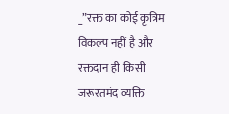_”रक्त का कोई कृत्रिम विकल्प नहीं है और रक्तदान ही किसी जरूरतमंद व्यक्ति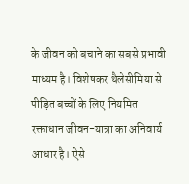के जीवन को बचाने का सबसे प्रभावी माध्यम है। विशेषकर थैलेसीमिया से पीड़ित बच्चों के लिए नियमित रक्ताधान जीवन-यात्रा का अनिवार्य आधार है। ऐसे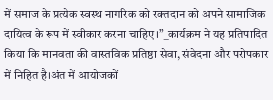में समाज के प्रत्येक स्वस्थ नागरिक को रक्तदान को अपने सामाजिक दायित्व के रूप में स्वीकार करना चाहिए।”_कार्यक्रम ने यह प्रतिपादित किया कि मानवता की वास्तविक प्रतिष्ठा सेवा, संवेदना और परोपकार में निहित है।अंत में आयोजकों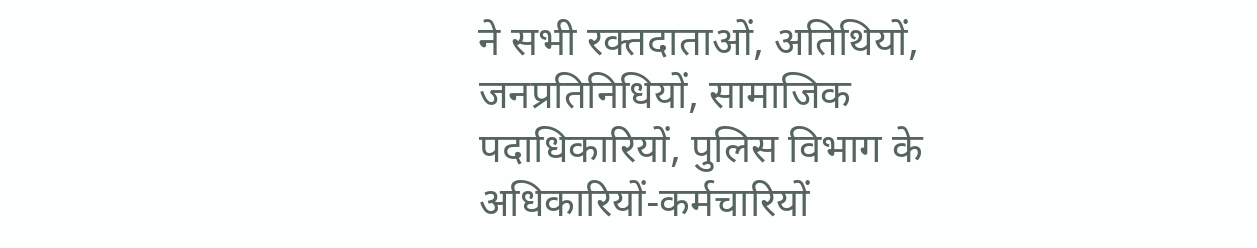ने सभी रक्तदाताओं, अतिथियों, जनप्रतिनिधियों, सामाजिक पदाधिकारियों, पुलिस विभाग के अधिकारियों-कर्मचारियों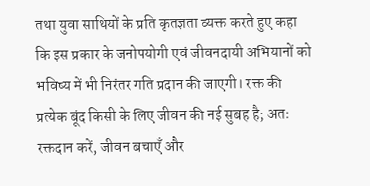तथा युवा साथियों के प्रति कृतज्ञता व्यक्त करते हुए कहा कि इस प्रकार के जनोपयोगी एवं जीवनदायी अभियानों को भविष्य में भी निरंतर गति प्रदान की जाएगी। रक्त की प्रत्येक बूंद किसी के लिए जीवन की नई सुबह है; अतः रक्तदान करें, जीवन बचाएँ और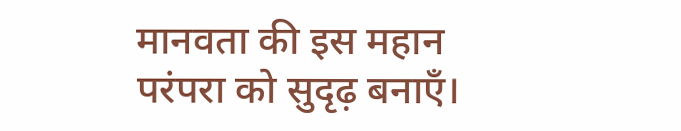मानवता की इस महान परंपरा को सुदृढ़ बनाएँ।